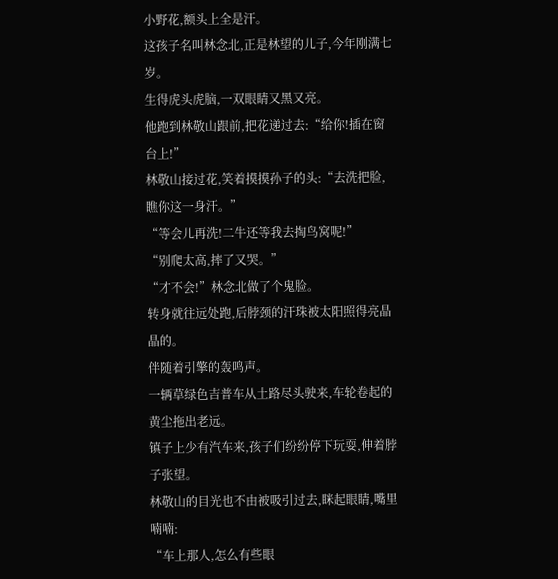小野花,额头上全是汗。
这孩子名叫林念北,正是林望的儿子,今年刚满七岁。
生得虎头虎脑,一双眼睛又黑又亮。
他跑到林敬山跟前,把花递过去:“给你!插在窗台上!”
林敬山接过花,笑着摸摸孙子的头:“去洗把脸,瞧你这一身汗。”
“等会儿再洗!二牛还等我去掏鸟窝呢!”
“别爬太高,摔了又哭。”
“才不会!”林念北做了个鬼脸。
转身就往远处跑,后脖颈的汗珠被太阳照得亮晶晶的。
伴随着引擎的轰鸣声。
一辆草绿色吉普车从土路尽头驶来,车轮卷起的黄尘拖出老远。
镇子上少有汽车来,孩子们纷纷停下玩耍,伸着脖子张望。
林敬山的目光也不由被吸引过去,眯起眼睛,嘴里喃喃:
“车上那人,怎么有些眼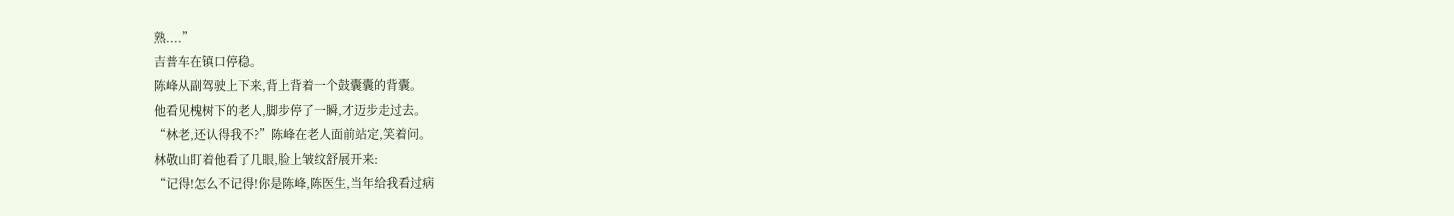熟....”
吉普车在镇口停稳。
陈峰从副驾驶上下来,背上背着一个鼓囊囊的背囊。
他看见槐树下的老人,脚步停了一瞬,才迈步走过去。
“林老,还认得我不?”陈峰在老人面前站定,笑着问。
林敬山盯着他看了几眼,脸上皱纹舒展开来:
“记得!怎么不记得!你是陈峰,陈医生,当年给我看过病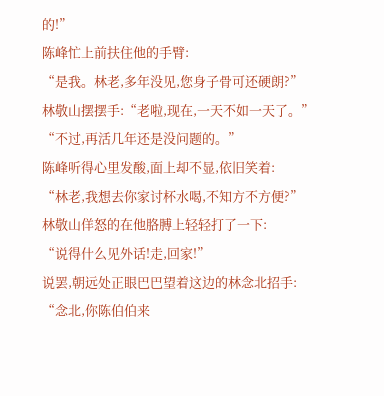的!”
陈峰忙上前扶住他的手臂:
“是我。林老,多年没见,您身子骨可还硬朗?”
林敬山摆摆手:“老啦,现在,一天不如一天了。”
“不过,再活几年还是没问题的。”
陈峰听得心里发酸,面上却不显,依旧笑着:
“林老,我想去你家讨杯水喝,不知方不方便?”
林敬山佯怒的在他胳膊上轻轻打了一下:
“说得什么见外话!走,回家!”
说罢,朝远处正眼巴巴望着这边的林念北招手:
“念北,你陈伯伯来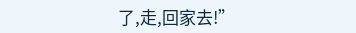了,走,回家去!”